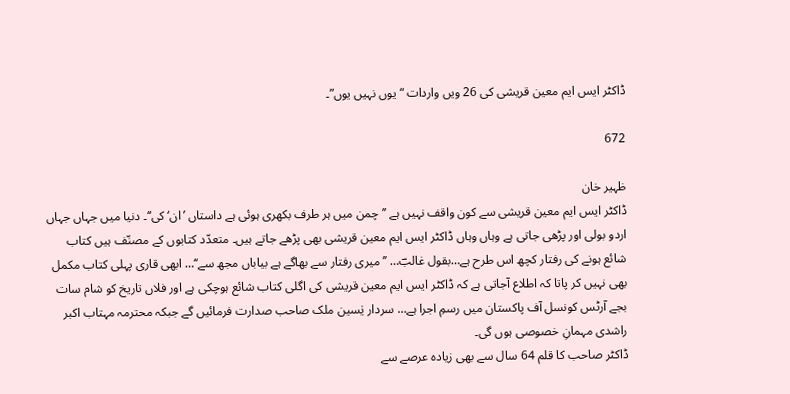ڈاکٹر ایس ایم معین قریشی کی 26 ویں واردات “یوں نہیں یوں”۔

672

ظہیر خان
ڈاکٹر ایس ایم معین قریشی سے کون واقف نہیں ہے ’’چمن میں ہر طرف بکھری ہوئی ہے داستاں ’ان‘ کی‘‘۔ دنیا میں جہاں جہاں اردو بولی اور پڑھی جاتی ہے وہاں وہاں ڈاکٹر ایس ایم معین قریشی بھی پڑھے جاتے ہیں۔ متعدّد کتابوں کے مصنّف ہیں کتاب شائع ہونے کی رفتار کچھ اس طرح ہے…بقول غالبؔ… ’’میری رفتار سے بھاگے ہے بیاباں مجھ سے‘‘… ابھی قاری پہلی کتاب مکمل بھی نہیں کر پاتا کہ اطلاع آجاتی ہے کہ ڈاکٹر ایس ایم معین قریشی کی اگلی کتاب شائع ہوچکی ہے اور فلاں تاریخ کو شام سات بجے آرٹس کونسل آف پاکستان میں رسمِ اجرا ہے… سردار یٰسین ملک صاحب صدارت فرمائیں گے جبکہ محترمہ مہتاب اکبر راشدی مہمانِ خصوصی ہوں گی۔
ڈاکٹر صاحب کا قلم 64 سال سے بھی زیادہ عرصے سے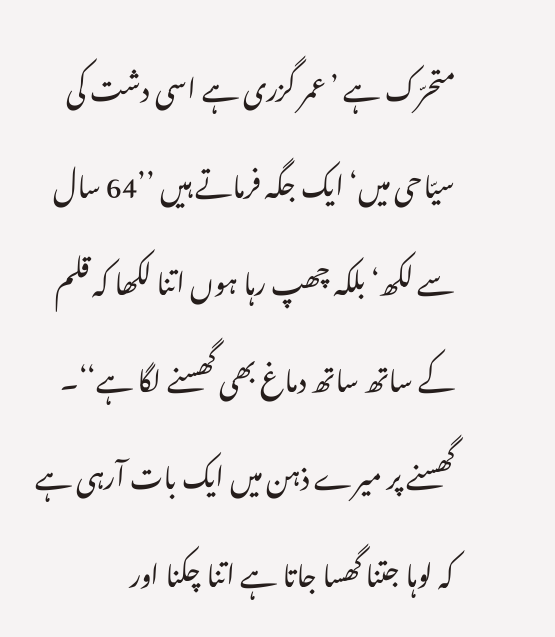متحرّک ہے ’عمر گزری ہے اسی دشت کی سیّاحی میں‘ ایک جگہ فرماتے ہیں ’’64 سال سے لکھ‘ بلکہ چھپ رہا ہوں اتنا لکھا کہ قلم کے ساتھ ساتھ دماغ بھی گھسنے لگا ہے‘‘۔ گھسنے پر میرے ذہن میں ایک بات آرہی ہے کہ لوہا جتنا گھسا جاتا ہے اتنا چکنا اور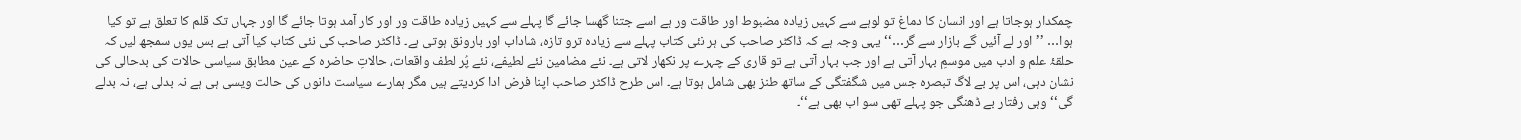چمکدار ہوجاتا ہے اور انسان کا دماغ تو لوہے سے کہیں زیادہ مضبوط اور طاقت ور ہے اسے جتنا گھسا جائے گا پہلے سے کہیں زیادہ طاقت ور اور کار آمد ہوتا جائے گا اور جہاں تک قلم کا تعلق ہے تو کیا ہوا… ’’اور لے آئیں گے بازار سے گر…‘‘ یہی وجہ ہے کہ ڈاکٹر صاحب کی ہر نئی کتاب پہلے سے زیادہ ترو تازہ، شاداب اور بارونق ہوتی ہے۔ ڈاکٹر صاحب کی نئی کتاب کیا آتی ہے بس یوں سمجھ لیں کہ حلقۂ علم و ادب میں موسمِ بہار آتی ہے اور جب بہار آتی ہے تو قاری کے چہرے پر نکھار لاتی ہے۔ نئے مضامین نئے لطیفے، نئے پُر لطف واقعات، حالاتِ حاضرہ کے عین مطابق سیاسی حالات کی بدحالی کی نشان دہی، اس پر بے لاگ تبصرہ جس میں شگفتگی کے ساتھ طنز بھی شامل ہوتا ہے۔ اس طرح ڈاکٹر صاحب اپنا فرض ادا کردیتے ہیں مگر ہمارے سیاست دانوں کی حالت ویسی ہی ہے نہ بدلی ہے، نہ بدلے گی‘‘ وہی رفتار بے ڈھنگی جو پہلے تھی سو اب بھی ہے‘‘۔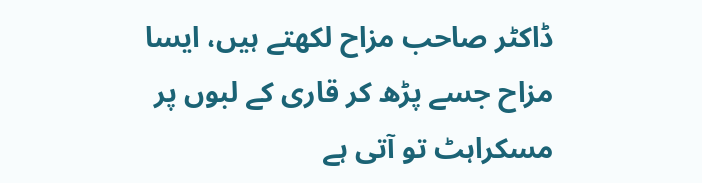ڈاکٹر صاحب مزاح لکھتے ہیں، ایسا مزاح جسے پڑھ کر قاری کے لبوں پر مسکراہٹ تو آتی ہے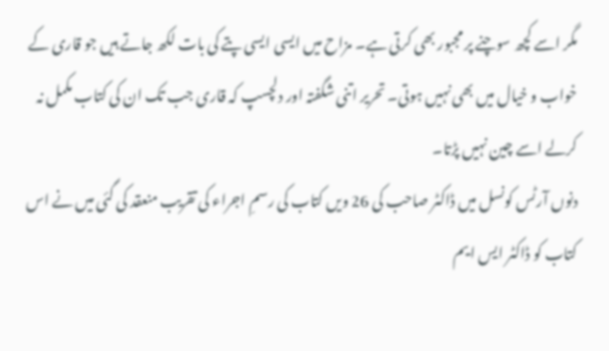مگر اسے کچھ سوچنے پر مجبور بھی کرتی ہے۔ مزاح میں ایسی ایسی پتے کی بات لکھ جاتے ہیں جو قاری کے خواب و خیال میں بھی نہیں ہوتی۔ تحریر اتنی شگفتہ اور دلچسپ کہ قاری جب تک ان کی کتاب مکمل نہ کرلے اسے چین نہیں پڑتا۔
دنوں آرٹس کونسل میں ڈاکٹر صاحب کی 26 ویں کتاب کی رسمِ اجراء کی تقریب منعقد کی گئی میں نے اس کتاب کو ڈاکٹر ایس ایم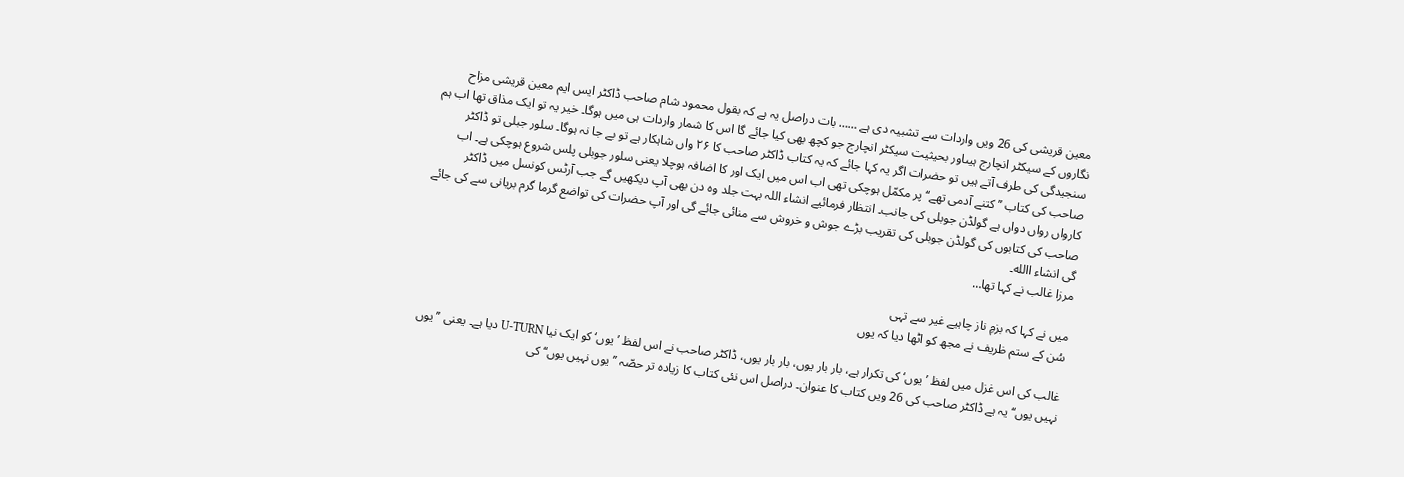معین قریشی کی 26 ویں واردات سے تشبیہ دی ہے …… بات دراصل یہ ہے کہ بقول محمود شام صاحب ڈاکٹر ایس ایم معین قریشی مزاح نگاروں کے سیکٹر انچارج ہیںاور بحیثیت سیکٹر انچارج جو کچھ بھی کیا جائے گا اس کا شمار واردات ہی میں ہوگا۔ خیر یہ تو ایک مذاق تھا اب ہم سنجیدگی کی طرف آتے ہیں تو حضرات اگر یہ کہا جائے کہ یہ کتاب ڈاکٹر صاحب کا ۲۶ واں شاہکار ہے تو بے جا نہ ہوگا۔ سلور جبلی تو ڈاکٹر صاحب کی کتاب ’’کتنے آدمی تھے‘‘ پر مکمّل ہوچکی تھی اب اس میں ایک اور کا اضافہ ہوچلا یعنی سلور جوبلی پلس شروع ہوچکی ہے۔ اب کارواں رواں دواں ہے گولڈن جوبلی کی جانب۔ انتظار فرمائیے انشاء اللہ بہت جلد وہ دن بھی آپ دیکھیں گے جب آرٹس کونسل میں ڈاکٹر صاحب کی کتابوں کی گولڈن جوبلی کی تقریب بڑے جوش و خروش سے منائی جائے گی اور آپ حضرات کی تواضع گرما گرم بریانی سے کی جائے گی انشاء االله۔
مرزا غالب نے کہا تھا…

میں نے کہا کہ بزمِ ناز چاہیے غیر سے تہی
سُن کے ستم ظریف نے مجھ کو اٹھا دیا کہ یوں

غالب کی اس غزل میں لفظ ’یوں‘ کی تکرار ہے، بار بار یوں، بار بار یوں، ڈاکٹر صاحب نے اس لفظ ’یوں‘ کو ایک نیا U-TURN دیا ہے۔ یعنی ’’یوں نہیں یوں‘‘ یہ ہے ڈاکٹر صاحب کی 26 ویں کتاب کا عنوان۔ دراصل اس نئی کتاب کا زیادہ تر حصّہ ’’یوں نہیں یوں‘‘ کی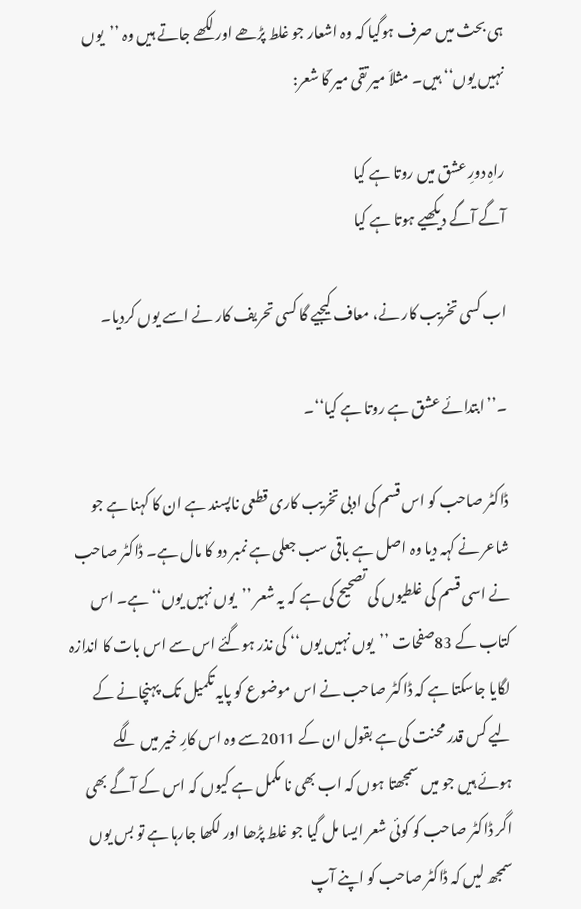ہی بحث میں صرف ہوگیا کہ وہ اشعار جو غلط پڑھے اور لکھے جاتے ہیں وہ ’’یوں نہیں یوں‘‘ ہیں۔ مثلاَ میر تقی میر ؔکا شعر:

راہِ دورِ عشق میں روتا ہے کیا
آگے آگے دیکھیے ہوتا ہے کیا

اب کسی تخریب کار نے، معاف کیجیے گا کسی تحریف کار نے اسے یوں کردیا۔

۔’’ابتدائے عشق ہے روتا ہے کیا‘‘۔

ڈاکٹر صاحب کو اس قسم کی ادبی تخریب کاری قطعی ناپسند ہے ان کا کہنا ہے جو شاعر نے کہہ دیا وہ اصل ہے باقی سب جعلی ہے نمبر دو کا مال ہے۔ ڈاکٹر صاحب نے اسی قسم کی غلطیوں کی تصحیح کی ہے کہ یہ شعر ’’یوں نہیں یوں‘‘ ہے۔ اس کتاب کے 83صفحات ’’یوں نہیں یوں‘‘ کی نذر ہوگئے اس سے اس بات کا اندازہ لگایا جاسکتا ہے کہ ڈاکٹر صاحب نے اس موضوع کو پایہ تکمیل تک پہنچانے کے لیے کس قدر محنت کی ہے بقول ان کے 2011سے وہ اس کارِ خیر میں لگے ہوئے ہیں جو میں سمجھتا ہوں کہ اب بھی نا مکمل ہے کیوں کہ اس کے آگے بھی اگر ڈاکٹر صاحب کو کوئی شعر ایسا مل گیا جو غلط پڑھا اور لکھا جارہا ہے تو بس یوں سمجھ لیں کہ ڈاکٹر صاحب کو اپنے آپ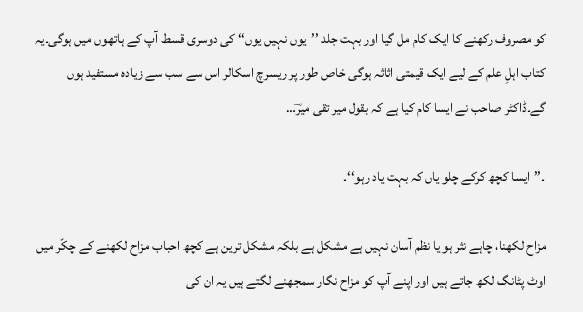کو مصروف رکھنے کا ایک کام مل گیا اور بہت جلد ’’یوں نہیں یوں‘‘ کی دوسری قسط آپ کے ہاتھوں میں ہوگی۔یہ کتاب اہلِ علم کے لیے ایک قیمتی اثاثہ ہوگی خاص طور پر ریسرچ اسکالر اس سے سب سے زیادہ مستفید ہوں گے۔ڈاکٹر صاحب نے ایسا کام کیا ہے کہ بقول میر تقی میرؔ…

۔’’ایسا کچھ کرکے چلو یاں کہ بہت یاد رہو‘‘۔

مزاح لکھنا، چاہے نثر ہو یا نظم آسان نہیں ہے مشکل ہے بلکہ مشکل ترین ہے کچھ احباب مزاح لکھنے کے چکّر میں اوٹ پٹانگ لکھ جاتے ہیں اور اپنے آپ کو مزاح نگار سمجھنے لگتے ہیں یہ ان کی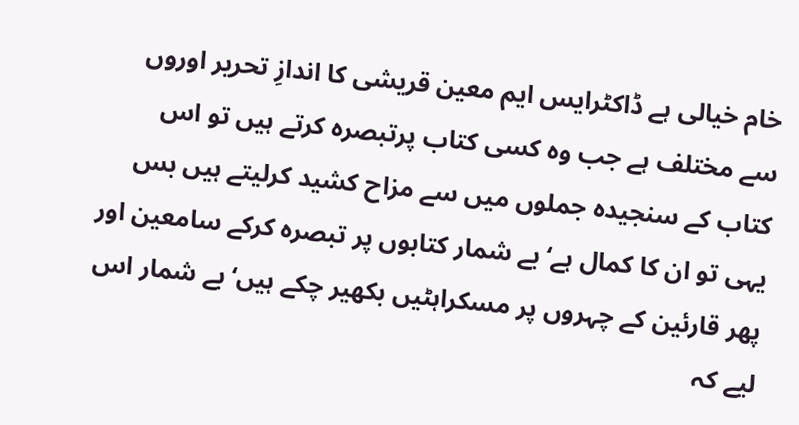خام خیالی ہے ڈاکٹرایس ایم معین قریشی کا اندازِ تحریر اوروں سے مختلف ہے جب وہ کسی کتاب پرتبصرہ کرتے ہیں تو اس کتاب کے سنجیدہ جملوں میں سے مزاح کشید کرلیتے ہیں بس یہی تو ان کا کمال ہے‘ بے شمار کتابوں پر تبصرہ کرکے سامعین اور پھر قارئین کے چہروں پر مسکراہٹیں بکھیر چکے ہیں‘ بے شمار اس لیے کہ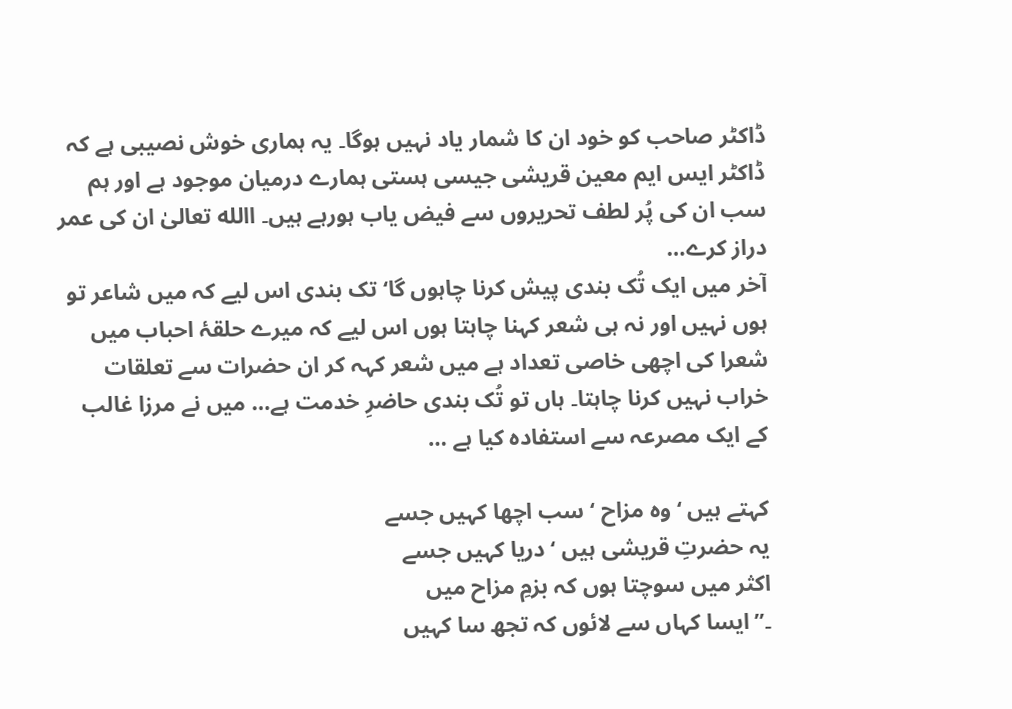ڈاکٹر صاحب کو خود ان کا شمار یاد نہیں ہوگا۔ یہ ہماری خوش نصیبی ہے کہ ڈاکٹر ایس ایم معین قریشی جیسی ہستی ہمارے درمیان موجود ہے اور ہم سب ان کی پُر لطف تحریروں سے فیض یاب ہورہے ہیں۔ االله تعالیٰ ان کی عمر دراز کرے…
آخر میں ایک تُک بندی پیش کرنا چاہوں گا‘ تک بندی اس لیے کہ میں شاعر تو ہوں نہیں اور نہ ہی شعر کہنا چاہتا ہوں اس لیے کہ میرے حلقۂ احباب میں شعرا کی اچھی خاصی تعداد ہے میں شعر کہہ کر ان حضرات سے تعلقات خراب نہیں کرنا چاہتا۔ ہاں تو تُک بندی حاضرِ خدمت ہے… میں نے مرزا غالب کے ایک مصرعہ سے استفادہ کیا ہے …

کہتے ہیں ‘ وہ مزاح ‘ سب اچھا کہیں جسے
یہ حضرتِ قریشی ہیں ‘ دریا کہیں جسے
اکثر میں سوچتا ہوں کہ بزمِ مزاح میں
۔’’ایسا کہاں سے لائوں کہ تجھ سا کہیں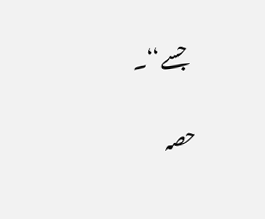جسے‘‘۔

حصہ